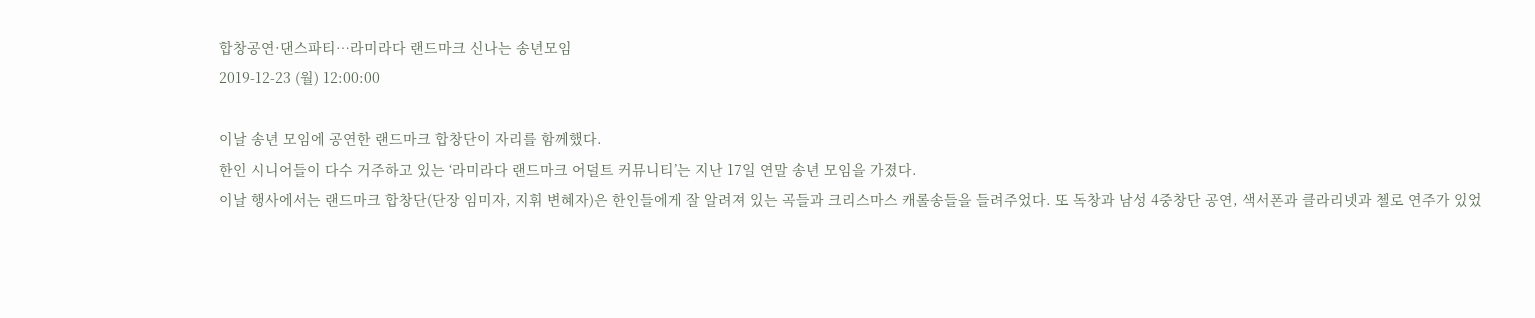합창공연·댄스파티…라미라다 랜드마크 신나는 송년모임
2019-12-23 (월) 12:00:00

이날 송년 모임에 공연한 랜드마크 합창단이 자리를 함께했다.
한인 시니어들이 다수 거주하고 있는 ‘라미라다 랜드마크 어덜트 커뮤니티’는 지난 17일 연말 송년 모임을 가졌다.
이날 행사에서는 랜드마크 합창단(단장 임미자, 지휘 변혜자)은 한인들에게 잘 알려져 있는 곡들과 크리스마스 캐롤송들을 들려주었다. 또 독창과 남성 4중창단 공연, 색서폰과 클라리넷과 첼로 연주가 있었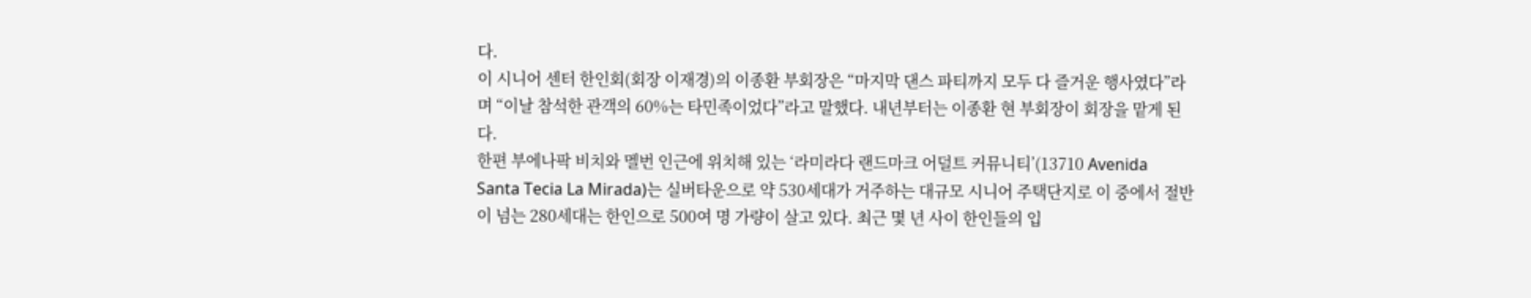다.
이 시니어 센터 한인회(회장 이재경)의 이종환 부회장은 “마지막 댄스 파티까지 모두 다 즐거운 행사였다”라며 “이날 참석한 관객의 60%는 타민족이었다”라고 말했다. 내년부터는 이종환 현 부회장이 회장을 맡게 된다.
한편 부에나팍 비치와 멜번 인근에 위치해 있는 ‘라미라다 랜드마크 어덜트 커뮤니티’(13710 Avenida Santa Tecia La Mirada)는 실버타운으로 약 530세대가 거주하는 대규모 시니어 주택단지로 이 중에서 절반이 넘는 280세대는 한인으로 500여 명 가량이 살고 있다. 최근 몇 년 사이 한인들의 입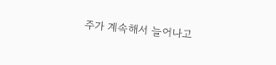주가 계속해서 늘어나고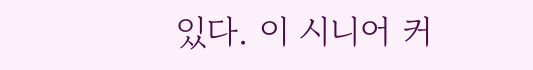있다. 이 시니어 커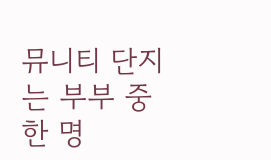뮤니티 단지는 부부 중 한 명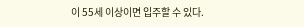이 55세 이상이면 입주할 수 있다.